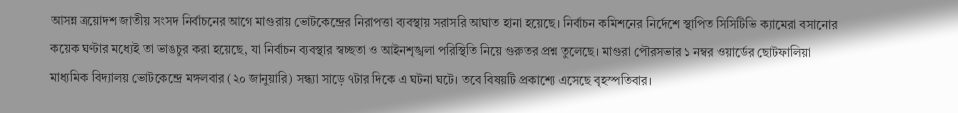আসন্ন ত্রয়োদশ জাতীয় সংসদ নির্বাচনের আগে মাগুরায় ভোটকেন্দ্রের নিরাপত্তা ব্যবস্থায় সরাসরি আঘাত হানা হয়েছে। নির্বাচন কমিশনের নির্দেশে স্থাপিত সিসিটিভি ক্যামেরা বসানোর কয়েক ঘণ্টার মধ্যেই তা ভাঙচুর করা হয়েছে, যা নির্বাচন ব্যবস্থার স্বচ্ছতা ও আইনশৃঙ্খলা পরিস্থিতি নিয়ে গুরুতর প্রশ্ন তুলেছে। মাগুরা পৌরসভার ১ নম্বর ওয়ার্ডের ছোটফালিয়া মাধ্যমিক বিদ্যালয় ভোটকেন্দ্রে মঙ্গলবার (২০ জানুয়ারি) সন্ধ্যা সাড়ে ৭টার দিকে এ ঘটনা ঘটে। তবে বিষয়টি প্রকাশ্যে এসেছে বৃহস্পতিবার।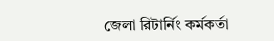জেলা রিটার্নিং কর্মকর্তা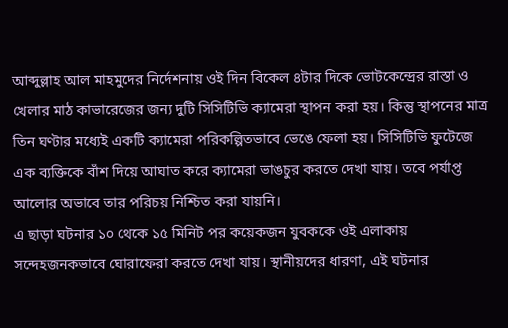আব্দুল্লাহ আল মাহমুদের নির্দেশনায় ওই দিন বিকেল ৪টার দিকে ভোটকেন্দ্রের রাস্তা ও খেলার মাঠ কাভারেজের জন্য দুটি সিসিটিভি ক্যামেরা স্থাপন করা হয়। কিন্তু স্থাপনের মাত্র তিন ঘণ্টার মধ্যেই একটি ক্যামেরা পরিকল্পিতভাবে ভেঙে ফেলা হয়। সিসিটিভি ফুটেজে এক ব্যক্তিকে বাঁশ দিয়ে আঘাত করে ক্যামেরা ভাঙচুর করতে দেখা যায়। তবে পর্যাপ্ত আলোর অভাবে তার পরিচয় নিশ্চিত করা যায়নি।
এ ছাড়া ঘটনার ১০ থেকে ১৫ মিনিট পর কয়েকজন যুবককে ওই এলাকায় সন্দেহজনকভাবে ঘোরাফেরা করতে দেখা যায়। স্থানীয়দের ধারণা, এই ঘটনার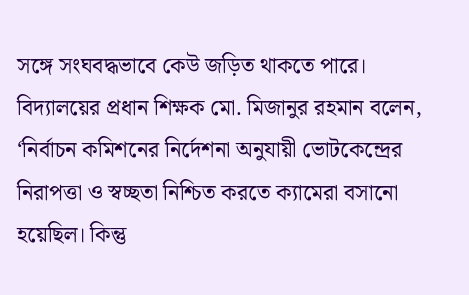সঙ্গে সংঘবদ্ধভাবে কেউ জড়িত থাকতে পারে।
বিদ্যালয়ের প্রধান শিক্ষক মো. মিজানুর রহমান বলেন, ‘নির্বাচন কমিশনের নির্দেশনা অনুযায়ী ভোটকেন্দ্রের নিরাপত্তা ও স্বচ্ছতা নিশ্চিত করতে ক্যামেরা বসানো হয়েছিল। কিন্তু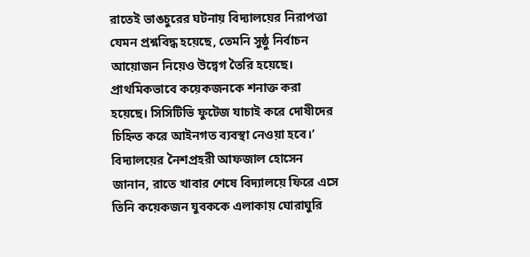রাতেই ভাঙচুরের ঘটনায় বিদ্যালয়ের নিরাপত্তা যেমন প্রশ্নবিদ্ধ হয়েছে, তেমনি সুষ্ঠু নির্বাচন আয়োজন নিয়েও উদ্বেগ তৈরি হয়েছে। প্রাথমিকভাবে কয়েকজনকে শনাক্ত করা হয়েছে। সিসিটিভি ফুটেজ যাচাই করে দোষীদের চিহ্নিত করে আইনগত ব্যবস্থা নেওয়া হবে।’
বিদ্যালয়ের নৈশপ্রহরী আফজাল হোসেন জানান, রাতে খাবার শেষে বিদ্যালয়ে ফিরে এসে তিনি কয়েকজন যুবককে এলাকায় ঘোরাঘুরি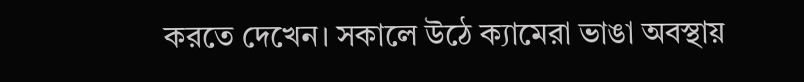করতে দেখেন। সকালে উঠে ক্যামেরা ভাঙা অবস্থায়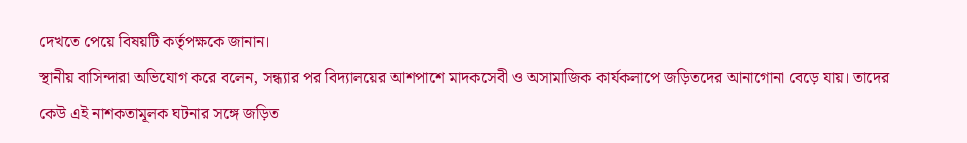দেখতে পেয়ে বিষয়টি কর্তৃপক্ষকে জানান।
স্থানীয় বাসিন্দারা অভিযোগ করে বলেন, সন্ধ্যার পর বিদ্যালয়ের আশপাশে মাদকসেবী ও অসামাজিক কার্যকলাপে জড়িতদের আনাগোনা বেড়ে যায়। তাদের কেউ এই নাশকতামূলক ঘটনার সঙ্গে জড়িত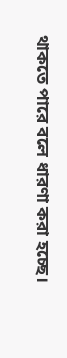থাকতে পারে বলে ধারণা করা হচ্ছে।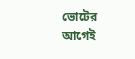ভোটের আগেই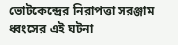ভোটকেন্দ্রের নিরাপত্তা সরঞ্জাম ধ্বংসের এই ঘটনা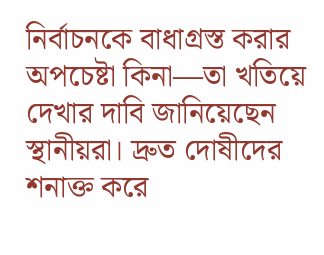নির্বাচনকে বাধাগ্রস্ত করার অপচেষ্টা কিনা—তা খতিয়ে দেখার দাবি জানিয়েছেন স্থানীয়রা। দ্রুত দোষীদের শনাক্ত করে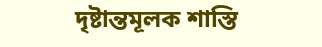দৃষ্টান্তমূলক শাস্তি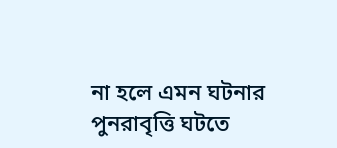না হলে এমন ঘটনার পুনরাবৃত্তি ঘটতে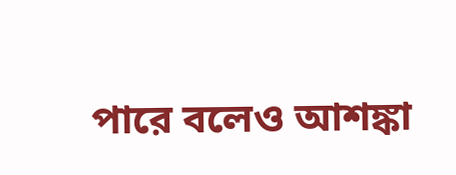পারে বলেও আশঙ্কা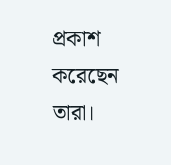প্রকাশ করেছেন তারা।